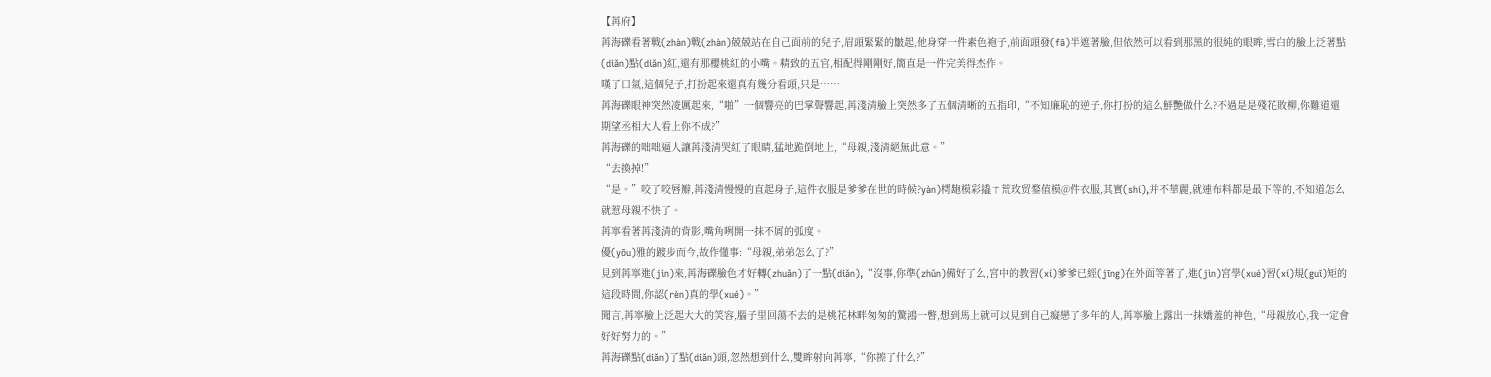【苒府】
苒海礫看著戰(zhàn)戰(zhàn)兢兢站在自己面前的兒子,眉頭緊緊的皺起,他身穿一件素色袍子,前面頭發(fā)半遮著臉,但依然可以看到那黑的很純的眼眸,雪白的臉上泛著點(diǎn)點(diǎn)紅,還有那櫻桃紅的小嘴。精致的五官,相配得剛剛好,簡直是一件完美得杰作。
嘆了口氣,這個兒子,打扮起來還真有幾分看頭,只是……
苒海礫眼神突然凌厲起來,“啪”一個響亮的巴掌聲響起,苒淺清臉上突然多了五個清晰的五指印,“不知廉恥的逆子,你打扮的這么鮮艷做什么?不過是是殘花敗柳,你難道還期望丞相大人看上你不成?”
苒海礫的咄咄逼人讓苒淺清哭紅了眼睛,猛地跪倒地上,“母親,淺清絕無此意。”
“去換掉!”
“是。”咬了咬唇瓣,苒淺清慢慢的直起身子,這件衣服是爹爹在世的時候?yàn)樗龅模彩撬ㄒ荒玫贸鍪值模@件衣服,其實(shí),并不華麗,就連布料都是最下等的,不知道怎么就惹母親不快了。
苒寧看著苒淺清的背影,嘴角咧開一抹不屑的弧度。
優(yōu)雅的踱步而今,故作懂事:“母親,弟弟怎么了?”
見到苒寧進(jìn)來,苒海礫臉色才好轉(zhuǎn)了一點(diǎn),“沒事,你準(zhǔn)備好了么,宮中的教習(xí)爹爹已經(jīng)在外面等著了,進(jìn)宮學(xué)習(xí)規(guī)矩的這段時間,你認(rèn)真的學(xué)。”
聞言,苒寧臉上泛起大大的笑容,腦子里回蕩不去的是桃花林畔匆匆的驚鴻一瞥,想到馬上就可以見到自己癡戀了多年的人,苒寧臉上露出一抹嬌羞的神色,“母親放心,我一定會好好努力的。”
苒海礫點(diǎn)了點(diǎn)頭,忽然想到什么,雙眸射向苒寧,“你擦了什么?”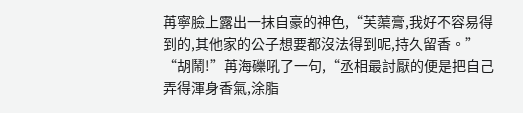苒寧臉上露出一抹自豪的神色,“芙蕖膏,我好不容易得到的,其他家的公子想要都沒法得到呢,持久留香。”
“胡鬧!”苒海礫吼了一句,“丞相最討厭的便是把自己弄得渾身香氣,涂脂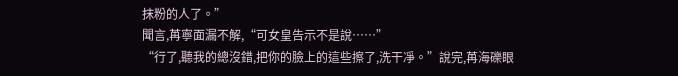抹粉的人了。”
聞言,苒寧面漏不解,“可女皇告示不是說……”
“行了,聽我的總沒錯,把你的臉上的這些擦了,洗干凈。”說完,苒海礫眼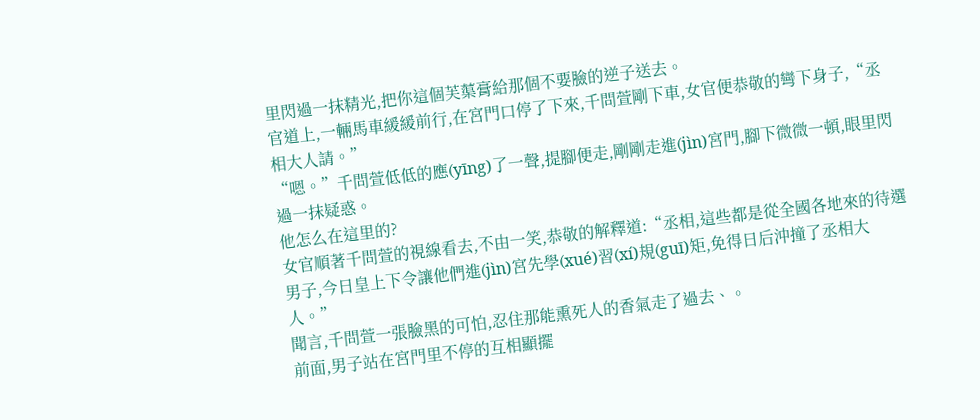里閃過一抹精光,把你這個芙蕖膏給那個不要臉的逆子送去。
官道上,一輛馬車緩緩前行,在宮門口停了下來,千問萱剛下車,女官便恭敬的彎下身子,“丞相大人請。”
“嗯。”千問萱低低的應(yīng)了一聲,提腳便走,剛剛走進(jìn)宮門,腳下微微一頓,眼里閃過一抹疑惑。
他怎么在這里的?
女官順著千問萱的視線看去,不由一笑,恭敬的解釋道:“丞相,這些都是從全國各地來的待選男子,今日皇上下令讓他們進(jìn)宮先學(xué)習(xí)規(guī)矩,免得日后沖撞了丞相大人。”
聞言,千問萱一張臉黑的可怕,忍住那能熏死人的香氣走了過去、。
前面,男子站在宮門里不停的互相顯擺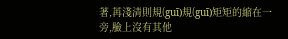著,苒淺清則規(guī)規(guī)矩矩的縮在一旁,臉上沒有其他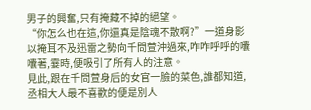男子的興奮,只有掩藏不掉的絕望。
“你怎么也在這,你還真是陰魂不散啊?”一道身影以掩耳不及迅雷之勢向千問萱沖過來,咋咋呼呼的囔囔著,霎時,便吸引了所有人的注意。
見此,跟在千問萱身后的女官一臉的菜色,誰都知道,丞相大人最不喜歡的便是別人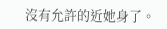沒有允許的近她身了。